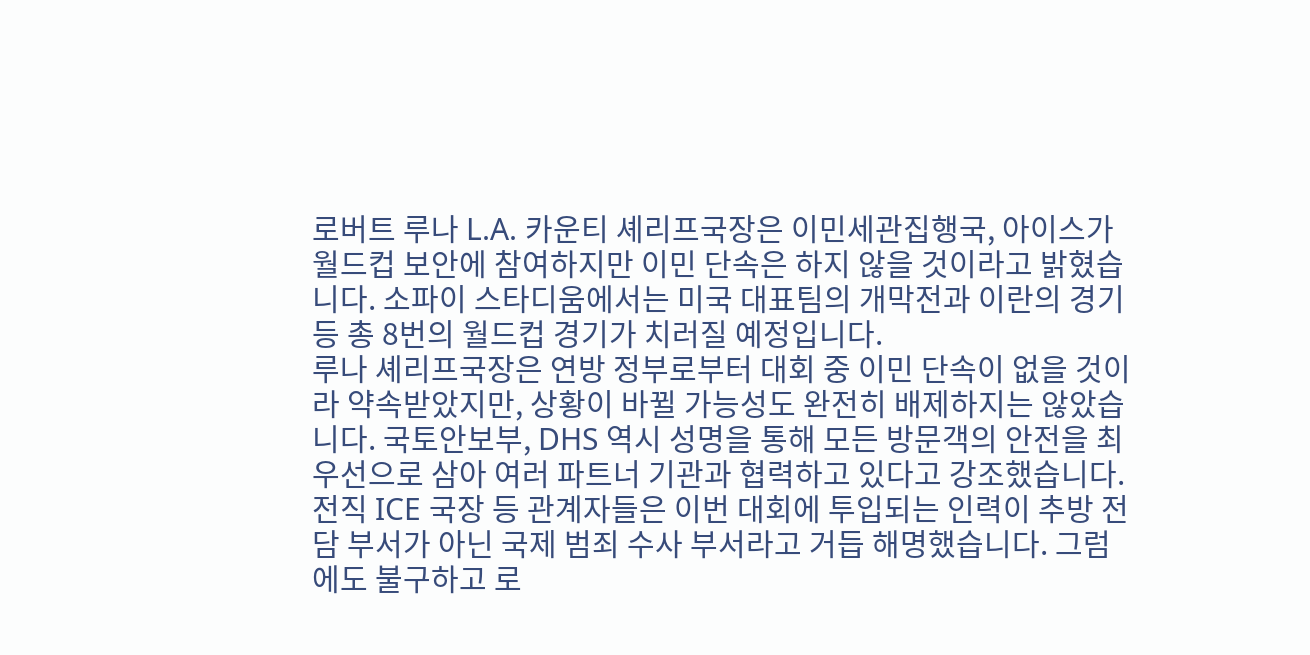로버트 루나 L.A. 카운티 셰리프국장은 이민세관집행국, 아이스가 월드컵 보안에 참여하지만 이민 단속은 하지 않을 것이라고 밝혔습니다. 소파이 스타디움에서는 미국 대표팀의 개막전과 이란의 경기 등 총 8번의 월드컵 경기가 치러질 예정입니다.
루나 셰리프국장은 연방 정부로부터 대회 중 이민 단속이 없을 것이라 약속받았지만, 상황이 바뀔 가능성도 완전히 배제하지는 않았습니다. 국토안보부, DHS 역시 성명을 통해 모든 방문객의 안전을 최우선으로 삼아 여러 파트너 기관과 협력하고 있다고 강조했습니다.
전직 ICE 국장 등 관계자들은 이번 대회에 투입되는 인력이 추방 전담 부서가 아닌 국제 범죄 수사 부서라고 거듭 해명했습니다. 그럼에도 불구하고 로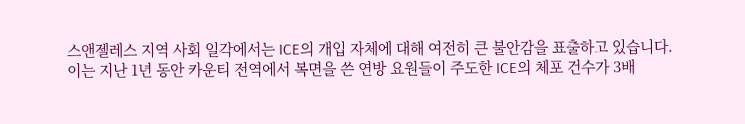스앤젤레스 지역 사회 일각에서는 ICE의 개입 자체에 대해 여전히 큰 불안감을 표출하고 있습니다.
이는 지난 1년 동안 카운티 전역에서 복면을 쓴 연방 요원들이 주도한 ICE의 체포 건수가 3배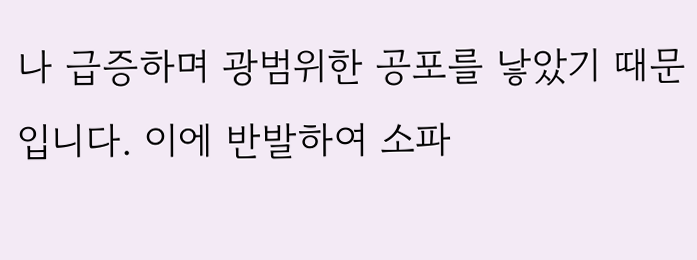나 급증하며 광범위한 공포를 낳았기 때문입니다. 이에 반발하여 소파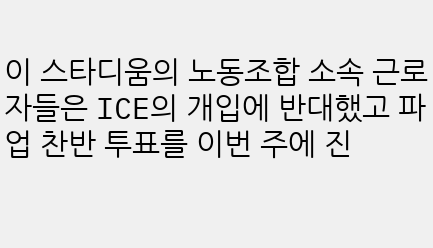이 스타디움의 노동조합 소속 근로자들은 ICE의 개입에 반대했고 파업 찬반 투표를 이번 주에 진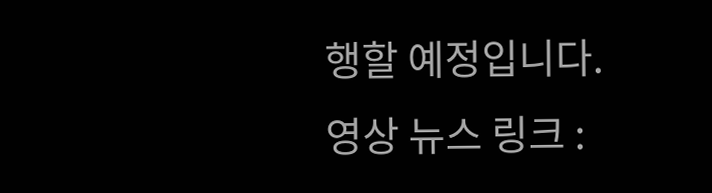행할 예정입니다.
영상 뉴스 링크 :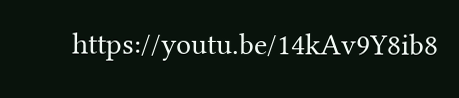https://youtu.be/14kAv9Y8ib8